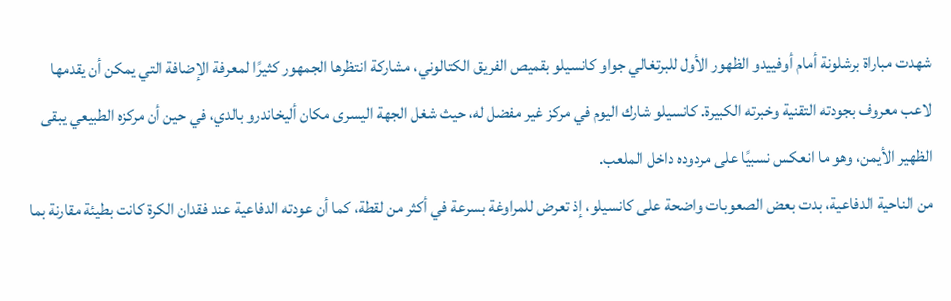شهدت مباراة برشلونة أمام أوفييدو الظهور الأول للبرتغالي جواو كانسيلو بقميص الفريق الكتالوني، مشاركة انتظرها الجمهور كثيرًا لمعرفة الإضافة التي يمكن أن يقدمها لاعب معروف بجودته التقنية وخبرته الكبيرة. كانسيلو شارك اليوم في مركز غير مفضل له، حيث شغل الجهة اليسرى مكان أليخاندرو بالدي، في حين أن مركزه الطبيعي يبقى الظهير الأيمن، وهو ما انعكس نسبيًا على مردوده داخل الملعب.
من الناحية الدفاعية، بدت بعض الصعوبات واضحة على كانسيلو، إذ تعرض للمراوغة بسرعة في أكثر من لقطة، كما أن عودته الدفاعية عند فقدان الكرة كانت بطيئة مقارنة بما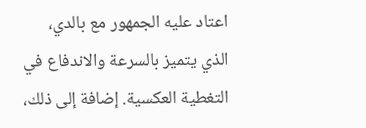اعتاد عليه الجمهور مع بالدي، الذي يتميز بالسرعة والاندفاع في التغطية العكسية. إضافة إلى ذلك،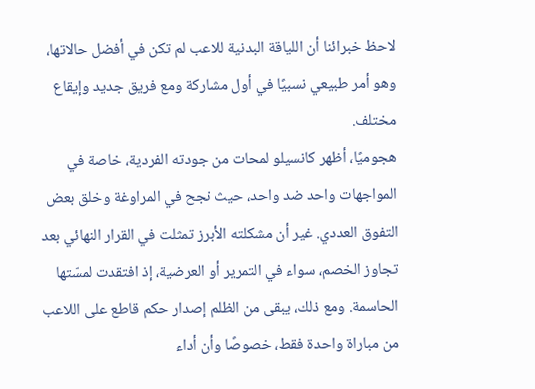لاحظ خبرائنا أن اللياقة البدنية للاعب لم تكن في أفضل حالاتها، وهو أمر طبيعي نسبيًا في أول مشاركة ومع فريق جديد وإيقاع مختلف.
هجوميًا، أظهر كانسيلو لمحات من جودته الفردية، خاصة في المواجهات واحد ضد واحد، حيث نجح في المراوغة وخلق بعض التفوق العددي. غير أن مشكلته الأبرز تمثلت في القرار النهائي بعد تجاوز الخصم، سواء في التمرير أو العرضية، إذ افتقدت لمسّتها الحاسمة. ومع ذلك، يبقى من الظلم إصدار حكم قاطع على اللاعب من مباراة واحدة فقط، خصوصًا وأن أداء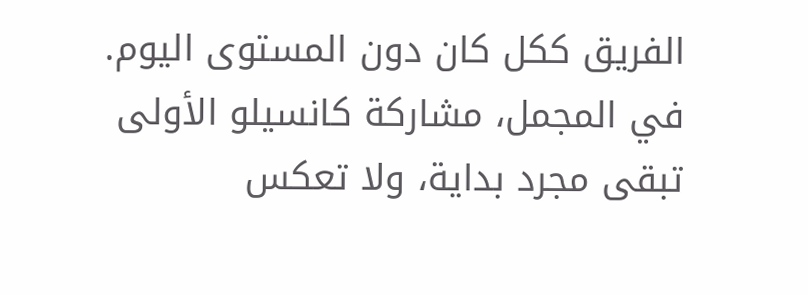الفريق ككل كان دون المستوى اليوم.
في المجمل، مشاركة كانسيلو الأولى تبقى مجرد بداية، ولا تعكس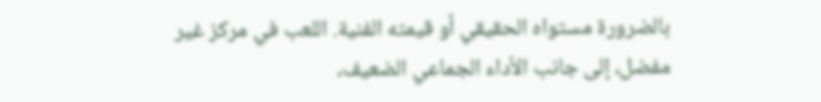بالضرورة مستواه الحقيقي أو قيمته الفنية. اللعب في مركز غير مفضل، إلى جانب الأداء الجماعي الضعيف،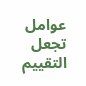عوامل تجعل التقييم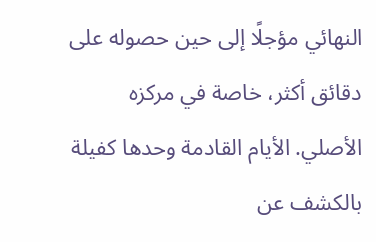النهائي مؤجلًا إلى حين حصوله على دقائق أكثر، خاصة في مركزه الأصلي. الأيام القادمة وحدها كفيلة بالكشف عن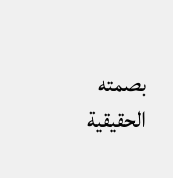بصمته الحقيقية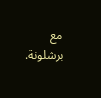مع برشلونة.